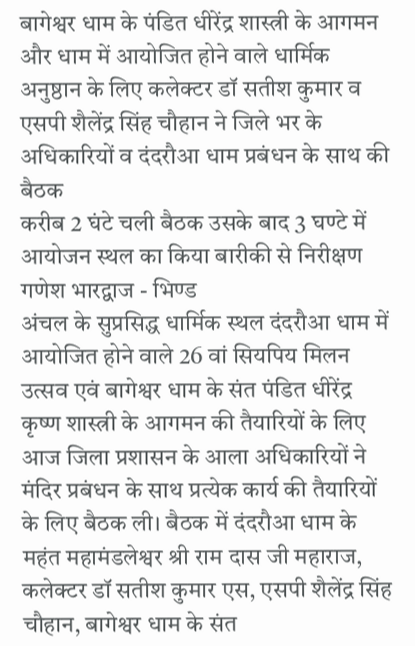बागेश्वर धाम के पंडित धीरेंद्र शास्त्री के आगमन और धाम में आयोजित होने वाले धार्मिक अनुष्ठान के लिए कलेक्टर डॉ सतीश कुमार व एसपी शैलेंद्र सिंह चौहान ने जिले भर के अधिकारियों व दंदरौआ धाम प्रबंधन के साथ की बैठक
करीब 2 घंटे चली बैठक उसके बाद 3 घण्टे में आयोजन स्थल का किया बारीकी से निरीक्षण
गणेश भारद्वाज - भिण्ड
अंचल के सुप्रसिद्ध धार्मिक स्थल दंदरौआ धाम में आयोजित होने वाले 26 वां सियपिय मिलन उत्सव एवं बागेश्वर धाम के संत पंडित धीरेंद्र कृष्ण शास्त्री के आगमन की तैयारियों के लिए आज जिला प्रशासन के आला अधिकारियों ने मंदिर प्रबंधन के साथ प्रत्येक कार्य की तैयारियों के लिए बैठक ली। बैठक में दंदरौआ धाम के महंत महामंडलेश्वर श्री राम दास जी महाराज, कलेक्टर डॉ सतीश कुमार एस, एसपी शैलेंद्र सिंह चौहान, बागेश्वर धाम के संत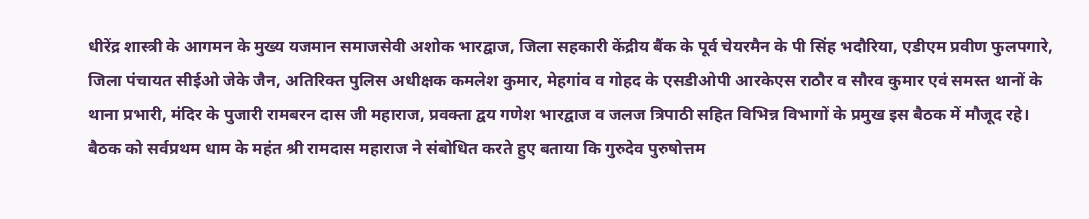धीरेंद्र शास्त्री के आगमन के मुख्य यजमान समाजसेवी अशोक भारद्वाज, जिला सहकारी केंद्रीय बैंक के पूर्व चेयरमैन के पी सिंह भदौरिया, एडीएम प्रवीण फुलपगारे, जिला पंचायत सीईओ जेके जैन, अतिरिक्त पुलिस अधीक्षक कमलेश कुमार, मेहगांव व गोहद के एसडीओपी आरकेएस राठौर व सौरव कुमार एवं समस्त थानों के थाना प्रभारी, मंदिर के पुजारी रामबरन दास जी महाराज, प्रवक्ता द्वय गणेश भारद्वाज व जलज त्रिपाठी सहित विभिन्न विभागों के प्रमुख इस बैठक में मौजूद रहे।
बैठक को सर्वप्रथम धाम के महंत श्री रामदास महाराज ने संबोधित करते हुए बताया कि गुरुदेव पुरुषोत्तम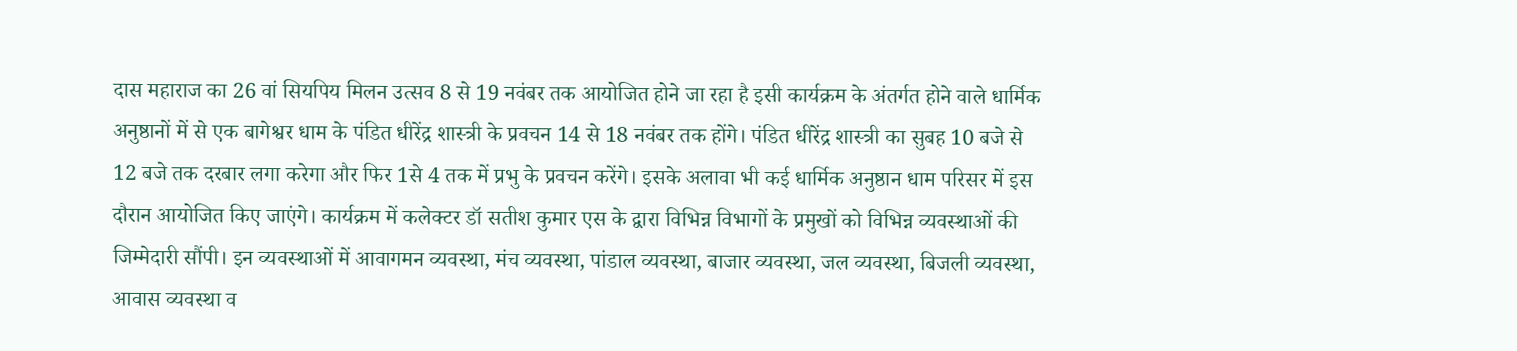दास महाराज का 26 वां सियपिय मिलन उत्सव 8 से 19 नवंबर तक आयोजित होने जा रहा है इसी कार्यक्रम के अंतर्गत होने वाले धार्मिक अनुष्ठानों में से एक बागेश्वर धाम के पंडित धीरेंद्र शास्त्री के प्रवचन 14 से 18 नवंबर तक होंगे। पंडित धीरेंद्र शास्त्री का सुबह 10 बजे से 12 बजे तक दरबार लगा करेगा और फिर 1से 4 तक में प्रभु के प्रवचन करेंगे। इसके अलावा भी कई धार्मिक अनुष्ठान धाम परिसर में इस दौरान आयोजित किए जाएंगे। कार्यक्रम में कलेक्टर डॉ सतीश कुमार एस के द्वारा विभिन्न विभागों के प्रमुखों को विभिन्न व्यवस्थाओं की जिम्मेदारी सौंपी। इन व्यवस्थाओं में आवागमन व्यवस्था, मंच व्यवस्था, पांडाल व्यवस्था, बाजार व्यवस्था, जल व्यवस्था, बिजली व्यवस्था, आवास व्यवस्था व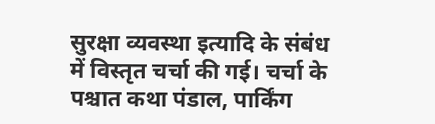सुरक्षा व्यवस्था इत्यादि के संबंध में विस्तृत चर्चा की गई। चर्चा के पश्चात कथा पंडाल, पार्किंग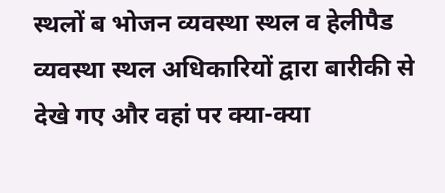स्थलों ब भोजन व्यवस्था स्थल व हेलीपैड व्यवस्था स्थल अधिकारियों द्वारा बारीकी से देखे गए और वहां पर क्या-क्या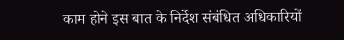काम होने इस बात के निर्देश संबंधित अधिकारियों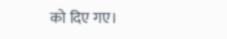को दिए गए।